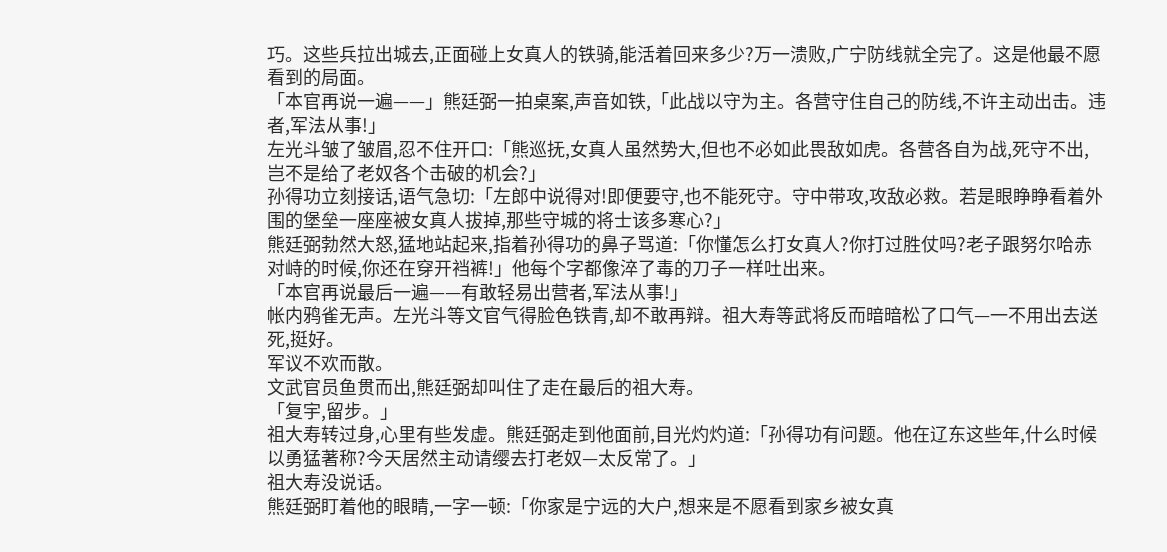巧。这些兵拉出城去,正面碰上女真人的铁骑,能活着回来多少?万一溃败,广宁防线就全完了。这是他最不愿看到的局面。
「本官再说一遍——」熊廷弼一拍桌案,声音如铁,「此战以守为主。各营守住自己的防线,不许主动出击。违者,军法从事!」
左光斗皱了皱眉,忍不住开口:「熊巡抚,女真人虽然势大,但也不必如此畏敌如虎。各营各自为战,死守不出,岂不是给了老奴各个击破的机会?」
孙得功立刻接话,语气急切:「左郎中说得对!即便要守,也不能死守。守中带攻,攻敌必救。若是眼睁睁看着外围的堡垒一座座被女真人拔掉,那些守城的将士该多寒心?」
熊廷弼勃然大怒,猛地站起来,指着孙得功的鼻子骂道:「你懂怎么打女真人?你打过胜仗吗?老子跟努尔哈赤对峙的时候,你还在穿开裆裤!」他每个字都像淬了毒的刀子一样吐出来。
「本官再说最后一遍——有敢轻易出营者,军法从事!」
帐内鸦雀无声。左光斗等文官气得脸色铁青,却不敢再辩。祖大寿等武将反而暗暗松了口气—一不用出去送死,挺好。
军议不欢而散。
文武官员鱼贯而出,熊廷弼却叫住了走在最后的祖大寿。
「复宇,留步。」
祖大寿转过身,心里有些发虚。熊廷弼走到他面前,目光灼灼道:「孙得功有问题。他在辽东这些年,什么时候以勇猛著称?今天居然主动请缨去打老奴—太反常了。」
祖大寿没说话。
熊廷弼盯着他的眼睛,一字一顿:「你家是宁远的大户,想来是不愿看到家乡被女真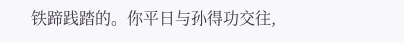铁蹄践踏的。你平日与孙得功交往,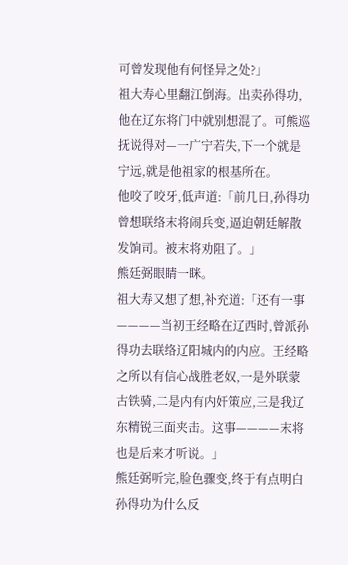可曾发现他有何怪异之处?」
祖大寿心里翻江倒海。出卖孙得功,他在辽东将门中就别想混了。可熊巡抚说得对—一广宁若失,下一个就是宁远,就是他祖家的根基所在。
他咬了咬牙,低声道:「前几日,孙得功曾想联络末将闹兵变,逼迫朝廷解散发饷司。被末将劝阻了。」
熊廷弼眼睛一眯。
祖大寿又想了想,补充道:「还有一事————当初王经略在辽西时,曾派孙得功去联络辽阳城内的内应。王经略之所以有信心战胜老奴,一是外联蒙古铁骑,二是内有内奸策应,三是我辽东精锐三面夹击。这事————末将也是后来才听说。」
熊廷弼听完,脸色骤变,终于有点明白孙得功为什么反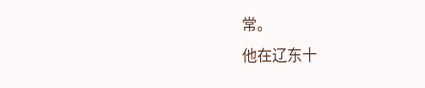常。
他在辽东十